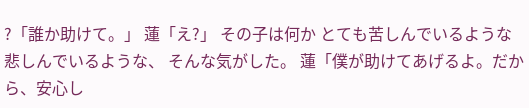?「誰か助けて。」 蓮「え?」 その子は何か とても苦しんでいるような 悲しんでいるような、 そんな気がした。 蓮「僕が助けてあげるよ。だから、安心し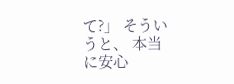て?」 そういうと、 本当に安心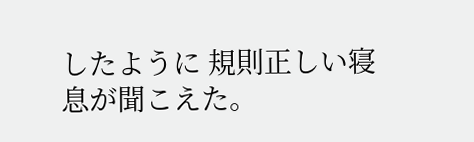したように 規則正しい寝息が聞こえた。